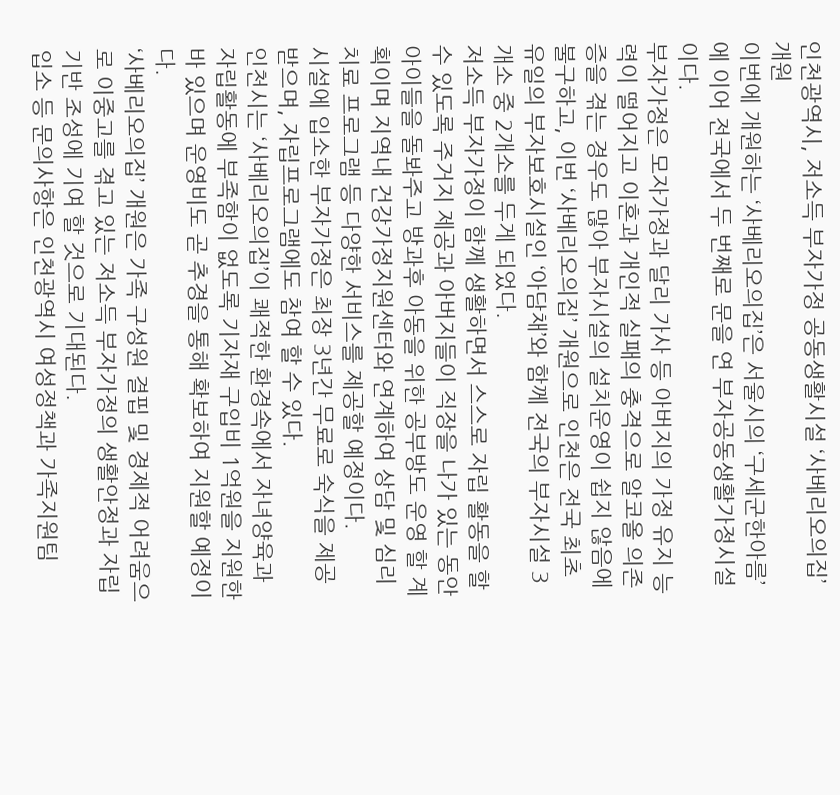인천광역시, 저소득 부자가정 공동생활시설 ‘사베리오의집’ 개원
이번에 개원하는 ‘사베리오의집’은 서울시의 ‘구세군한아름’에 이어 전국에서 두 번째로 문을 연 부자공동생활가정시설이다.
부자가정은 모자가정과 달리 가사 등 아버지의 가정 유지 능력이 떨어지고 이혼과 개인적 실패의 충격으로 알코올 의존증을 겪는 경우도 많아 부자시설의 설치운영이 쉽지 않음에 불구하고, 이번 ‘사베리오의집’ 개원으로 인천은 전국 최초 유일의 부자보호시설인 ‘아담채’와 함께 전국의 부자시설 3개소 중 2개소를 두게 되었다.
저소득 부자가정이 함께 생활하면서 스스로 자립 활동을 할 수 있도록 주거지 제공과 아버지들이 직장을 나가 있는 동안 아이들을 돌봐주고 방과후 아동을 위한 공부방도 운영 할 계획이며 지역내 건강가정지원센터와 연계하여 상담 및 심리치료 프로그램 등 다양한 서비스를 제공할 예정이다.
시설에 입소한 부자가정은 최장 3년간 무료로 숙식을 제공 받으며, 자립프로그램에도 참여 할 수 있다.
인천시는 ‘사베리오의집’이 쾌적한 환경속에서 자녀양육과 자립활동에 부족함이 없도록 기자재 구입비 1억원을 지원한 바 있으며 운영비도 곧 추경을 통해 확보하여 지원할 예정이다.
‘사베리오의집’ 개원은 가족 구성원 결핍 및 경제적 어려움으로 이중고를 겪고 있는 저소득 부자가정의 생활안정과 자립기반 조성에 기여 할 것으로 기대된다.
입소 등 문의사항은 인천광역시 여성정책과 가족지원팀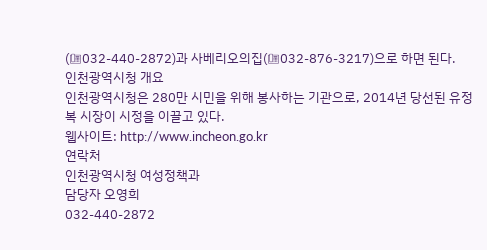(☏032-440-2872)과 사베리오의집(☏032-876-3217)으로 하면 된다.
인천광역시청 개요
인천광역시청은 280만 시민을 위해 봉사하는 기관으로, 2014년 당선된 유정복 시장이 시정을 이끌고 있다.
웹사이트: http://www.incheon.go.kr
연락처
인천광역시청 여성정책과
담당자 오영희
032-440-2872